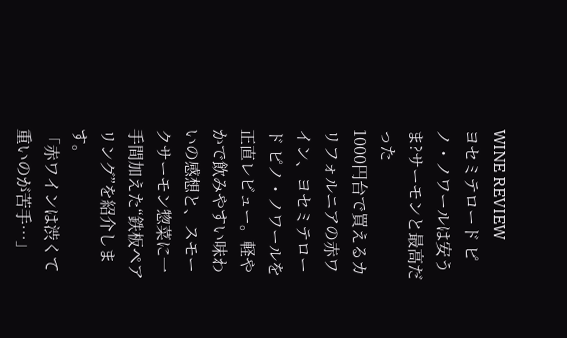WINE REVIEW
ヨセミテロード ピノ・ノワールは安うま?サーモンと最高だった
1000円台で買えるカリフォルニアの赤ワイン、ヨセミテロード ピノ・ノワールを正直レビュー。軽やかで飲みやすい味わいの感想と、スモークサーモン惣菜に一手間加えた“鉄板ペアリング”を紹介します。
「赤ワインは渋くて重いのが苦手…」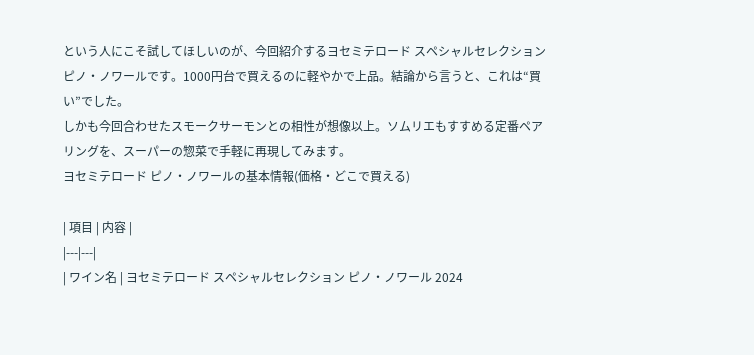という人にこそ試してほしいのが、今回紹介するヨセミテロード スペシャルセレクション ピノ・ノワールです。1000円台で買えるのに軽やかで上品。結論から言うと、これは“買い”でした。
しかも今回合わせたスモークサーモンとの相性が想像以上。ソムリエもすすめる定番ペアリングを、スーパーの惣菜で手軽に再現してみます。
ヨセミテロード ピノ・ノワールの基本情報(価格・どこで買える)

| 項目 | 内容 |
|---|---|
| ワイン名 | ヨセミテロード スペシャルセレクション ピノ・ノワール 2024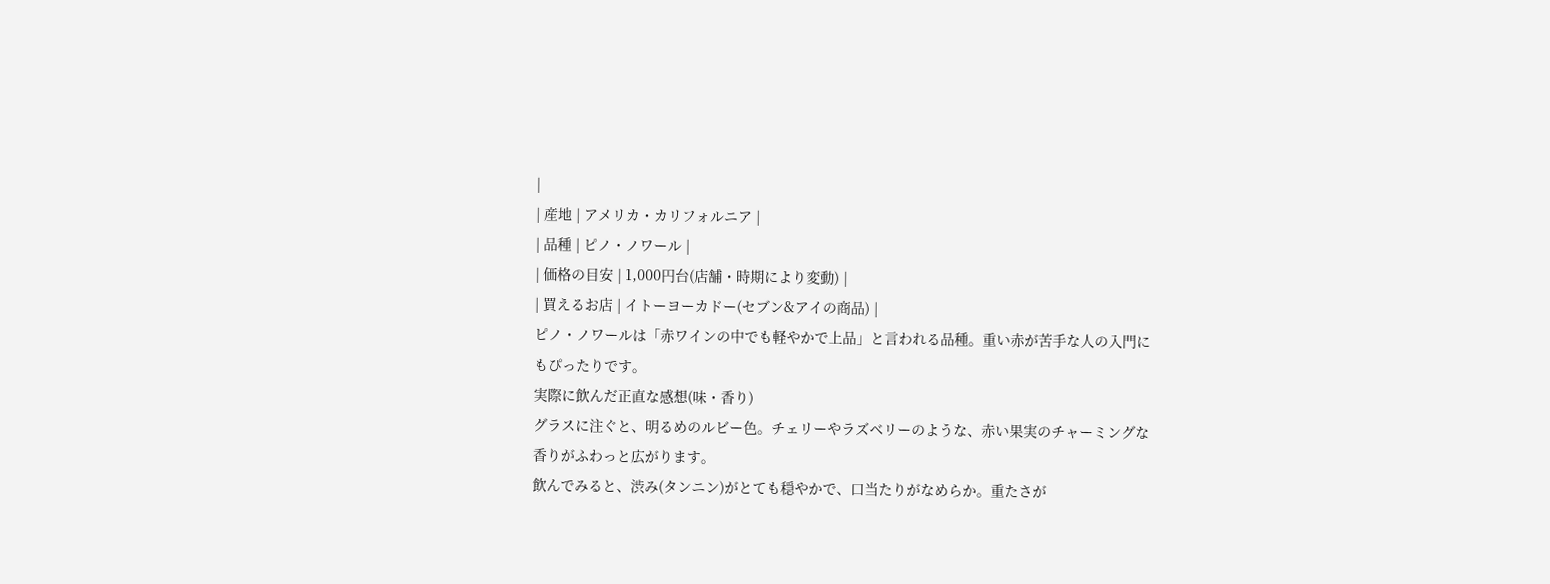|
| 産地 | アメリカ・カリフォルニア |
| 品種 | ピノ・ノワール |
| 価格の目安 | 1,000円台(店舗・時期により変動) |
| 買えるお店 | イトーヨーカドー(セブン&アイの商品) |
ピノ・ノワールは「赤ワインの中でも軽やかで上品」と言われる品種。重い赤が苦手な人の入門にもぴったりです。
実際に飲んだ正直な感想(味・香り)
グラスに注ぐと、明るめのルビー色。チェリーやラズベリーのような、赤い果実のチャーミングな香りがふわっと広がります。
飲んでみると、渋み(タンニン)がとても穏やかで、口当たりがなめらか。重たさが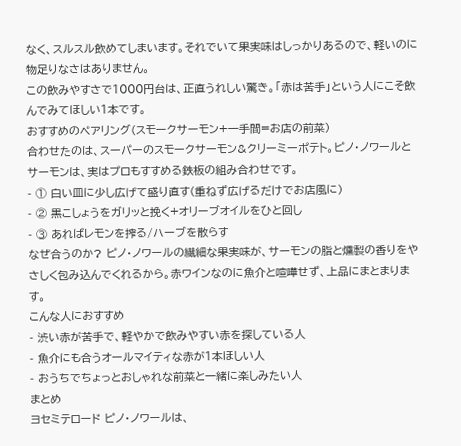なく、スルスル飲めてしまいます。それでいて果実味はしっかりあるので、軽いのに物足りなさはありません。
この飲みやすさで1000円台は、正直うれしい驚き。「赤は苦手」という人にこそ飲んでみてほしい1本です。
おすすめのペアリング(スモークサーモン+一手間=お店の前菜)
合わせたのは、スーパーのスモークサーモン&クリーミーポテト。ピノ・ノワールとサーモンは、実はプロもすすめる鉄板の組み合わせです。
- ① 白い皿に少し広げて盛り直す(重ねず広げるだけでお店風に)
- ② 黒こしょうをガリッと挽く+オリーブオイルをひと回し
- ③ あればレモンを搾る/ハーブを散らす
なぜ合うのか? ピノ・ノワールの繊細な果実味が、サーモンの脂と燻製の香りをやさしく包み込んでくれるから。赤ワインなのに魚介と喧嘩せず、上品にまとまります。
こんな人におすすめ
- 渋い赤が苦手で、軽やかで飲みやすい赤を探している人
- 魚介にも合うオールマイティな赤が1本ほしい人
- おうちでちょっとおしゃれな前菜と一緒に楽しみたい人
まとめ
ヨセミテロード ピノ・ノワールは、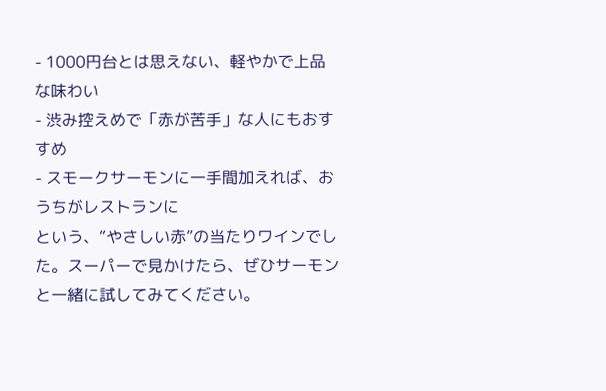- 1000円台とは思えない、軽やかで上品な味わい
- 渋み控えめで「赤が苦手」な人にもおすすめ
- スモークサーモンに一手間加えれば、おうちがレストランに
という、“やさしい赤”の当たりワインでした。スーパーで見かけたら、ぜひサーモンと一緒に試してみてください。